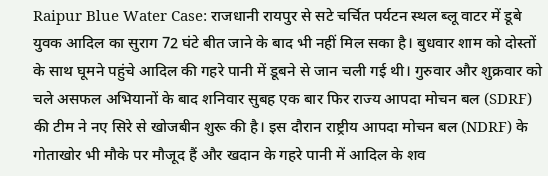Raipur Blue Water Case: राजधानी रायपुर से सटे चर्चित पर्यटन स्थल ब्लू वाटर में डूबे युवक आदिल का सुराग 72 घंटे बीत जाने के बाद भी नहीं मिल सका है। बुधवार शाम को दोस्तों के साथ घूमने पहुंचे आदिल की गहरे पानी में डूबने से जान चली गई थी। गुरुवार और शुक्रवार को चले असफल अभियानों के बाद शनिवार सुबह एक बार फिर राज्य आपदा मोचन बल (SDRF) की टीम ने नए सिरे से खोजबीन शुरू की है। इस दौरान राष्ट्रीय आपदा मोचन बल (NDRF) के गोताखोर भी मौके पर मौजूद हैं और खदान के गहरे पानी में आदिल के शव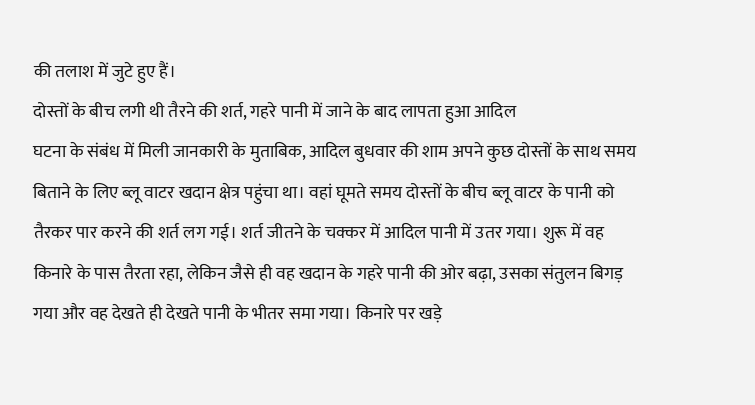की तलाश में जुटे हुए हैं।
दोस्तों के बीच लगी थी तैरने की शर्त, गहरे पानी में जाने के बाद लापता हुआ आदिल
घटना के संबंध में मिली जानकारी के मुताबिक, आदिल बुधवार की शाम अपने कुछ दोस्तों के साथ समय बिताने के लिए ब्लू वाटर खदान क्षेत्र पहुंचा था। वहां घूमते समय दोस्तों के बीच ब्लू वाटर के पानी को तैरकर पार करने की शर्त लग गई। शर्त जीतने के चक्कर में आदिल पानी में उतर गया। शुरू में वह किनारे के पास तैरता रहा, लेकिन जैसे ही वह खदान के गहरे पानी की ओर बढ़ा, उसका संतुलन बिगड़ गया और वह देखते ही देखते पानी के भीतर समा गया। किनारे पर खड़े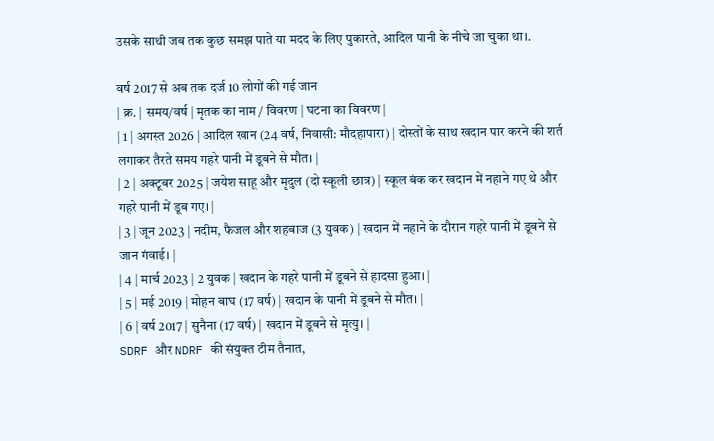उसके साथी जब तक कुछ समझ पाते या मदद के लिए पुकारते, आदिल पानी के नीचे जा चुका था।.

वर्ष 2017 से अब तक दर्ज 10 लोगों की गई जान
| क्र. | समय/वर्ष | मृतक का नाम / विवरण | घटना का विवरण |
| 1 | अगस्त 2026 | आदिल खान (24 वर्ष, निवासी: मौदहापारा) | दोस्तों के साथ खदान पार करने की शर्त लगाकर तैरते समय गहरे पानी में डूबने से मौत। |
| 2 | अक्टूबर 2025 | जयेश साहू और मृदुल (दो स्कूली छात्र) | स्कूल बंक कर खदान में नहाने गए थे और गहरे पानी में डूब गए। |
| 3 | जून 2023 | नदीम, फैजल और शहबाज (3 युवक) | खदान में नहाने के दौरान गहरे पानी में डूबने से जान गंवाई। |
| 4 | मार्च 2023 | 2 युवक | खदान के गहरे पानी में डूबने से हादसा हुआ। |
| 5 | मई 2019 | मोहन बाघ (17 वर्ष) | खदान के पानी में डूबने से मौत। |
| 6 | वर्ष 2017 | सुनैना (17 वर्ष) | खदान में डूबने से मृत्यु। |
SDRF और NDRF की संयुक्त टीम तैनात,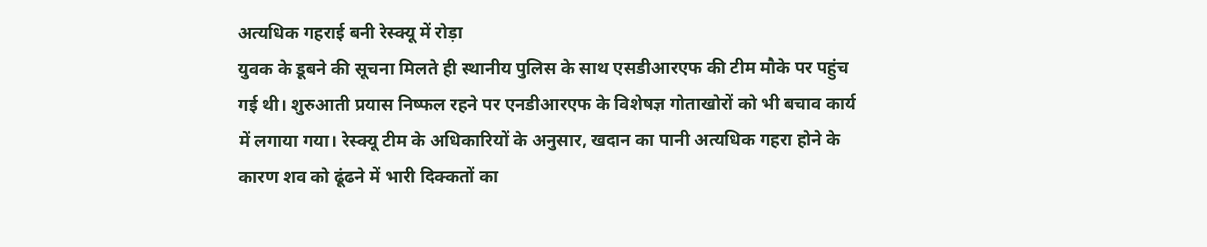अत्यधिक गहराई बनी रेस्क्यू में रोड़ा
युवक के डूबने की सूचना मिलते ही स्थानीय पुलिस के साथ एसडीआरएफ की टीम मौके पर पहुंच गई थी। शुरुआती प्रयास निष्फल रहने पर एनडीआरएफ के विशेषज्ञ गोताखोरों को भी बचाव कार्य में लगाया गया। रेस्क्यू टीम के अधिकारियों के अनुसार, खदान का पानी अत्यधिक गहरा होने के कारण शव को ढूंढने में भारी दिक्कतों का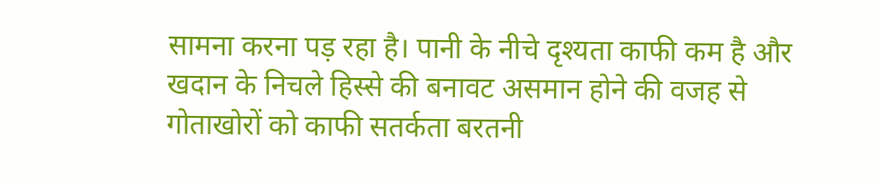सामना करना पड़ रहा है। पानी के नीचे दृश्यता काफी कम है और खदान के निचले हिस्से की बनावट असमान होने की वजह से गोताखोरों को काफी सतर्कता बरतनी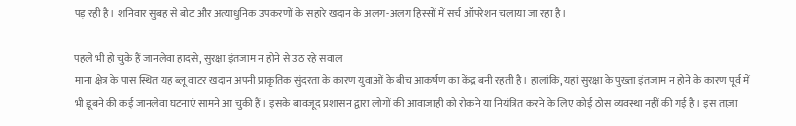पड़ रही है। शनिवार सुबह से बोट और अत्याधुनिक उपकरणों के सहारे खदान के अलग-अलग हिस्सों में सर्च ऑपरेशन चलाया जा रहा है।

पहले भी हो चुके हैं जानलेवा हादसे, सुरक्षा इंतजाम न होने से उठ रहे सवाल
माना क्षेत्र के पास स्थित यह ब्लू वाटर खदान अपनी प्राकृतिक सुंदरता के कारण युवाओं के बीच आकर्षण का केंद्र बनी रहती है। हालांकि, यहां सुरक्षा के पुख्ता इंतजाम न होने के कारण पूर्व में भी डूबने की कई जानलेवा घटनाएं सामने आ चुकी हैं। इसके बावजूद प्रशासन द्वारा लोगों की आवाजाही को रोकने या नियंत्रित करने के लिए कोई ठोस व्यवस्था नहीं की गई है। इस ताज़ा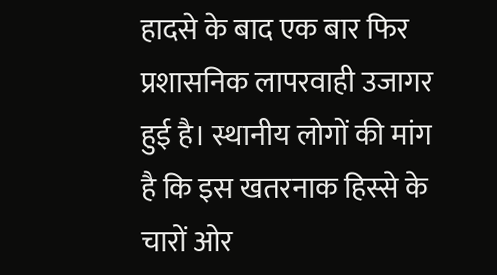हादसे के बाद एक बार फिर प्रशासनिक लापरवाही उजागर हुई है। स्थानीय लोगों की मांग है कि इस खतरनाक हिस्से के चारों ओर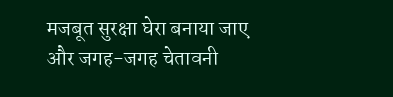मजबूत सुरक्षा घेरा बनाया जाए और जगह-जगह चेतावनी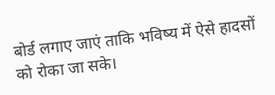बोर्ड लगाए जाएं ताकि भविष्य में ऐसे हादसों को रोका जा सके।